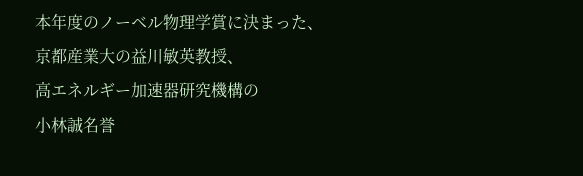本年度のノーベル物理学賞に決まった、
京都産業大の益川敏英教授、
高エネルギー加速器研究機構の
小林誠名誉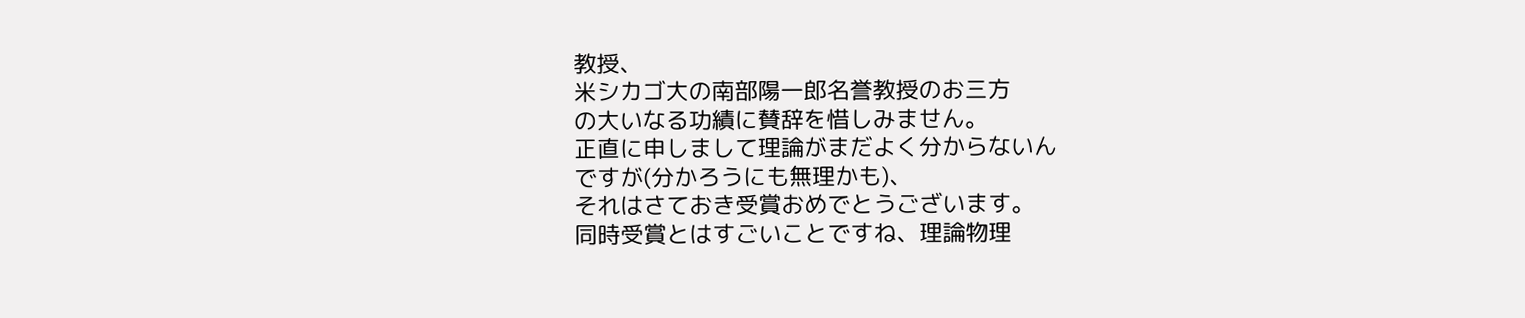教授、
米シカゴ大の南部陽一郎名誉教授のお三方
の大いなる功績に賛辞を惜しみません。
正直に申しまして理論がまだよく分からないん
ですが(分かろうにも無理かも)、
それはさておき受賞おめでとうございます。
同時受賞とはすごいことですね、理論物理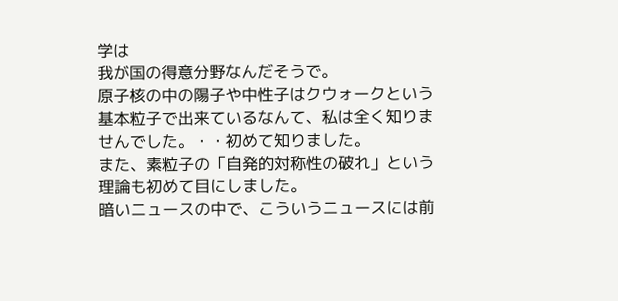学は
我が国の得意分野なんだそうで。
原子核の中の陽子や中性子はクウォークという
基本粒子で出来ているなんて、私は全く知りま
せんでした。・・初めて知りました。
また、素粒子の「自発的対称性の破れ」という
理論も初めて目にしました。
暗いニュースの中で、こういうニュースには前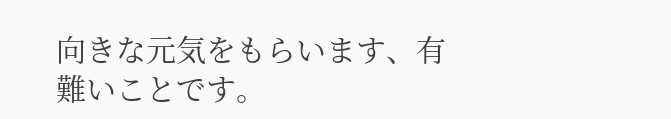向きな元気をもらいます、有難いことです。